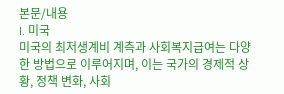본문/내용
I. 미국
미국의 최저생계비 계측과 사회복지급여는 다양한 방법으로 이루어지며, 이는 국가의 경제적 상황, 정책 변화, 사회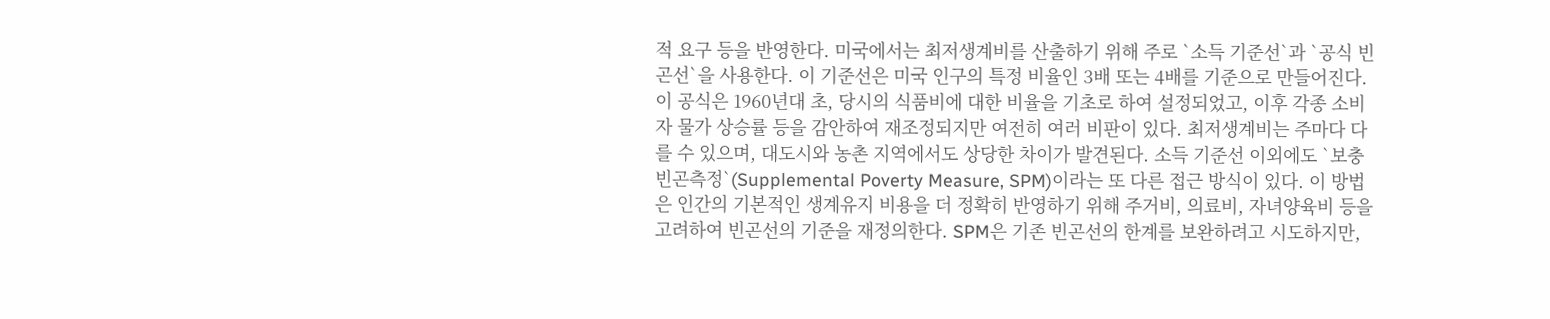적 요구 등을 반영한다. 미국에서는 최저생계비를 산출하기 위해 주로 `소득 기준선`과 `공식 빈곤선`을 사용한다. 이 기준선은 미국 인구의 특정 비율인 3배 또는 4배를 기준으로 만들어진다. 이 공식은 1960년대 초, 당시의 식품비에 대한 비율을 기초로 하여 설정되었고, 이후 각종 소비자 물가 상승률 등을 감안하여 재조정되지만 여전히 여러 비판이 있다. 최저생계비는 주마다 다를 수 있으며, 대도시와 농촌 지역에서도 상당한 차이가 발견된다. 소득 기준선 이외에도 `보충빈곤측정`(Supplemental Poverty Measure, SPM)이라는 또 다른 접근 방식이 있다. 이 방법은 인간의 기본적인 생계유지 비용을 더 정확히 반영하기 위해 주거비, 의료비, 자녀양육비 등을 고려하여 빈곤선의 기준을 재정의한다. SPM은 기존 빈곤선의 한계를 보완하려고 시도하지만,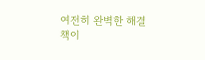여전히 완벽한 해결책이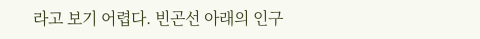라고 보기 어렵다. 빈곤선 아래의 인구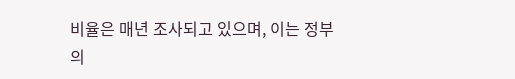비율은 매년 조사되고 있으며, 이는 정부의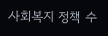사회복지 정책 수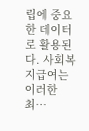립에 중요한 데이터로 활용된다. 사회복지급여는 이러한 최…